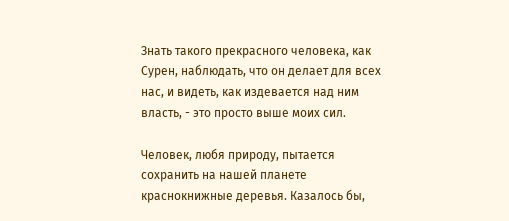Знать такого прекрасного человека, как Сурен, наблюдать, что он делает для всех нас, и видеть, как издевается над ним власть, - это просто выше моих сил.

Человек, любя природу, пытается сохранить на нашей планете краснокнижные деревья. Казалось бы,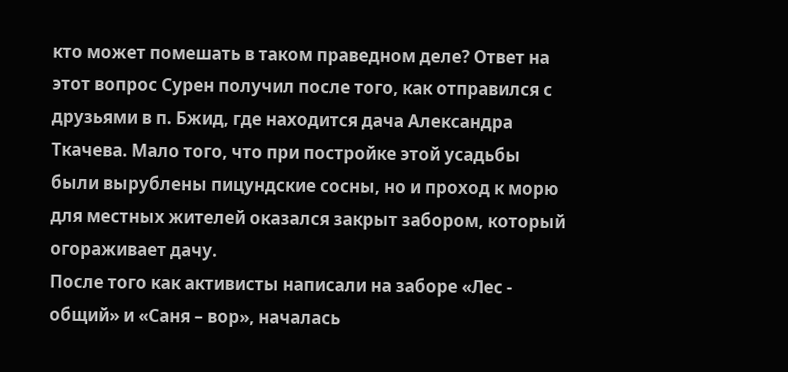кто может помешать в таком праведном деле? Ответ на этот вопрос Сурен получил после того, как отправился с друзьями в п. Бжид, где находится дача Александра Ткачева. Мало того, что при постройке этой усадьбы были вырублены пицундские сосны, но и проход к морю для местных жителей оказался закрыт забором, который огораживает дачу.
После того как активисты написали на заборе «Лес - общий» и «Саня – вор», началась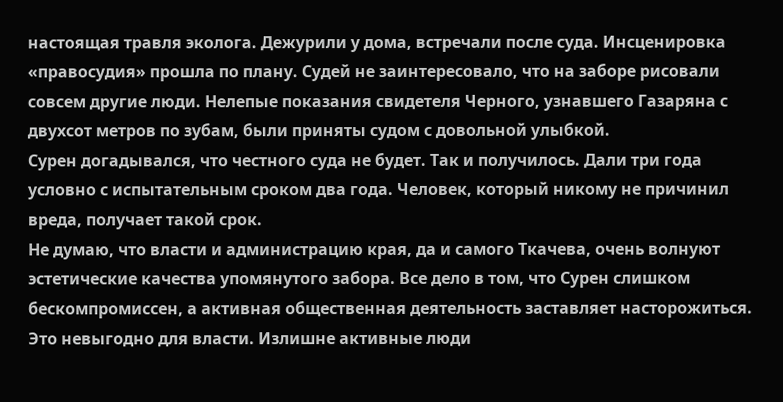настоящая травля эколога. Дежурили у дома, встречали после суда. Инсценировка «правосудия» прошла по плану. Судей не заинтересовало, что на заборе рисовали совсем другие люди. Нелепые показания свидетеля Черного, узнавшего Газаряна с двухсот метров по зубам, были приняты судом с довольной улыбкой.
Сурен догадывался, что честного суда не будет. Так и получилось. Дали три года условно с испытательным сроком два года. Человек, который никому не причинил вреда, получает такой срок.
Не думаю, что власти и администрацию края, да и самого Ткачева, очень волнуют эстетические качества упомянутого забора. Все дело в том, что Сурен слишком бескомпромиссен, а активная общественная деятельность заставляет насторожиться. Это невыгодно для власти. Излишне активные люди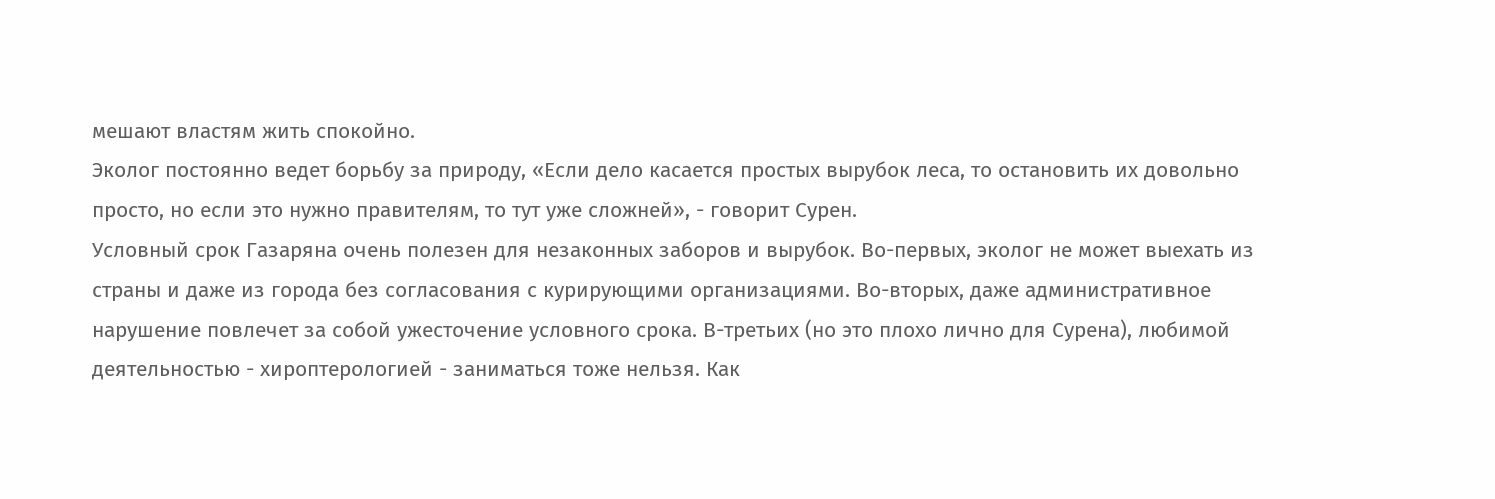мешают властям жить спокойно.
Эколог постоянно ведет борьбу за природу, «Если дело касается простых вырубок леса, то остановить их довольно просто, но если это нужно правителям, то тут уже сложней», - говорит Сурен.
Условный срок Газаряна очень полезен для незаконных заборов и вырубок. Во-первых, эколог не может выехать из страны и даже из города без согласования с курирующими организациями. Во-вторых, даже административное нарушение повлечет за собой ужесточение условного срока. В-третьих (но это плохо лично для Сурена), любимой деятельностью - хироптерологией - заниматься тоже нельзя. Как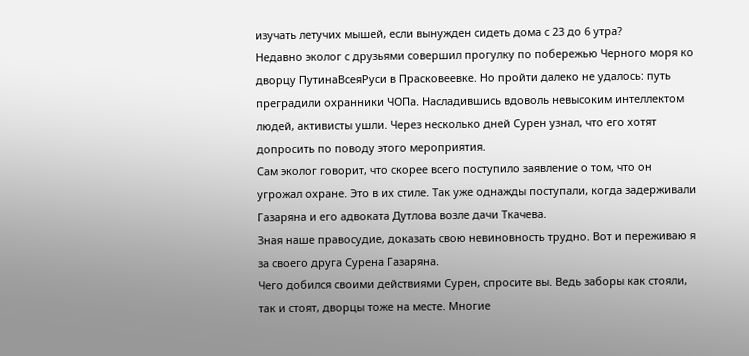изучать летучих мышей, если вынужден сидеть дома с 23 до 6 утра?
Недавно эколог с друзьями совершил прогулку по побережью Черного моря ко дворцу ПутинаВсеяРуси в Прасковеевке. Но пройти далеко не удалось: путь преградили охранники ЧОПа. Насладившись вдоволь невысоким интеллектом людей, активисты ушли. Через несколько дней Сурен узнал, что его хотят допросить по поводу этого мероприятия.
Сам эколог говорит, что скорее всего поступило заявление о том, что он угрожал охране. Это в их стиле. Так уже однажды поступали, когда задерживали Газаряна и его адвоката Дутлова возле дачи Ткачева.
Зная наше правосудие, доказать свою невиновность трудно. Вот и переживаю я за своего друга Сурена Газаряна.
Чего добился своими действиями Сурен, спросите вы. Ведь заборы как стояли, так и стоят, дворцы тоже на месте. Многие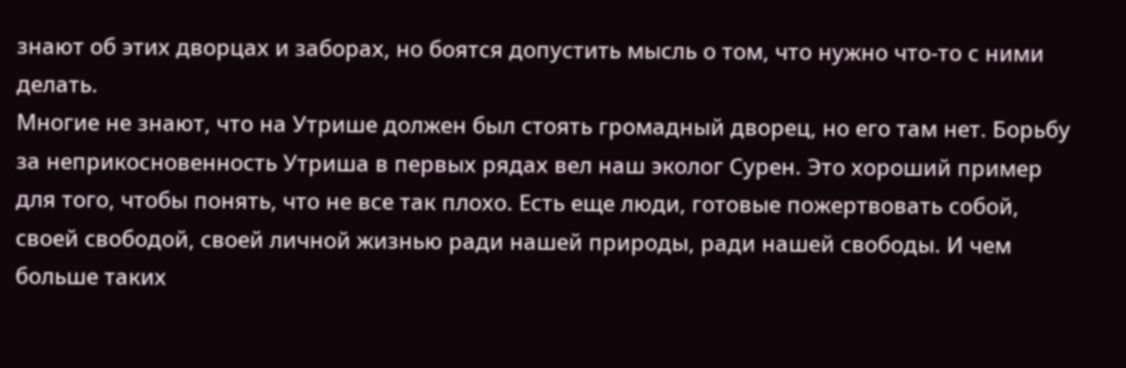знают об этих дворцах и заборах, но боятся допустить мысль о том, что нужно что-то с ними делать.
Многие не знают, что на Утрише должен был стоять громадный дворец, но его там нет. Борьбу за неприкосновенность Утриша в первых рядах вел наш эколог Сурен. Это хороший пример для того, чтобы понять, что не все так плохо. Есть еще люди, готовые пожертвовать собой, своей свободой, своей личной жизнью ради нашей природы, ради нашей свободы. И чем больше таких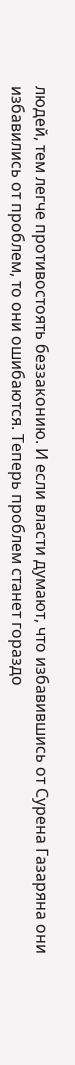людей, тем легче противостоять беззаконию. И если власти думают, что избавившись от Сурена Газаряна они избавились от проблем, то они ошибаются. Теперь проблем станет гораздо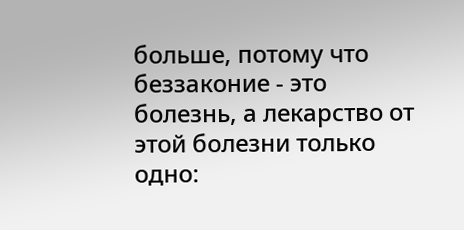больше, потому что беззаконие - это болезнь, а лекарство от этой болезни только одно: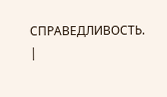СПРАВЕДЛИВОСТЬ. |